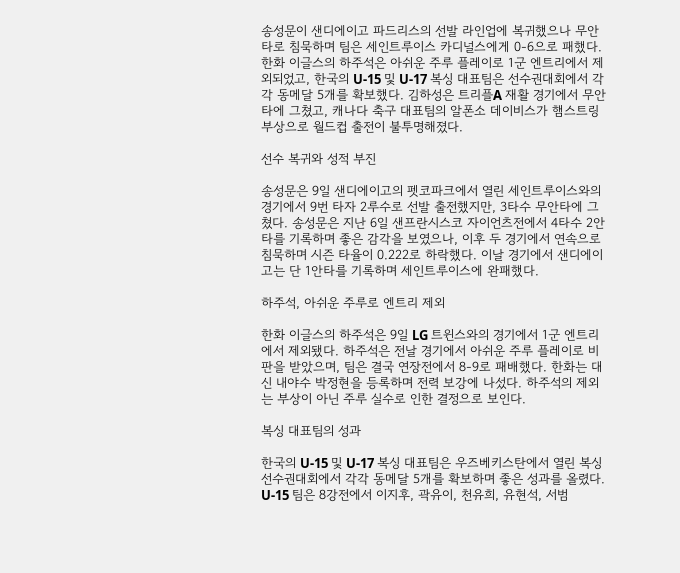송성문이 샌디에이고 파드리스의 선발 라인업에 복귀했으나 무안타로 침묵하며 팀은 세인트루이스 카디널스에게 0-6으로 패했다. 한화 이글스의 하주석은 아쉬운 주루 플레이로 1군 엔트리에서 제외되었고, 한국의 U-15 및 U-17 복싱 대표팀은 선수권대회에서 각각 동메달 5개를 확보했다. 김하성은 트리플A 재활 경기에서 무안타에 그쳤고, 캐나다 축구 대표팀의 알폰소 데이비스가 햄스트링 부상으로 월드컵 출전이 불투명해졌다.

선수 복귀와 성적 부진

송성문은 9일 샌디에이고의 펫코파크에서 열린 세인트루이스와의 경기에서 9번 타자 2루수로 선발 출전했지만, 3타수 무안타에 그쳤다. 송성문은 지난 6일 샌프란시스코 자이언츠전에서 4타수 2안타를 기록하며 좋은 감각을 보였으나, 이후 두 경기에서 연속으로 침묵하며 시즌 타율이 0.222로 하락했다. 이날 경기에서 샌디에이고는 단 1안타를 기록하며 세인트루이스에 완패했다.

하주석, 아쉬운 주루로 엔트리 제외

한화 이글스의 하주석은 9일 LG 트윈스와의 경기에서 1군 엔트리에서 제외됐다. 하주석은 전날 경기에서 아쉬운 주루 플레이로 비판을 받았으며, 팀은 결국 연장전에서 8-9로 패배했다. 한화는 대신 내야수 박정현을 등록하며 전력 보강에 나섰다. 하주석의 제외는 부상이 아닌 주루 실수로 인한 결정으로 보인다.

복싱 대표팀의 성과

한국의 U-15 및 U-17 복싱 대표팀은 우즈베키스탄에서 열린 복싱 선수권대회에서 각각 동메달 5개를 확보하며 좋은 성과를 올렸다. U-15 팀은 8강전에서 이지후, 곽유이, 천유희, 유현석, 서범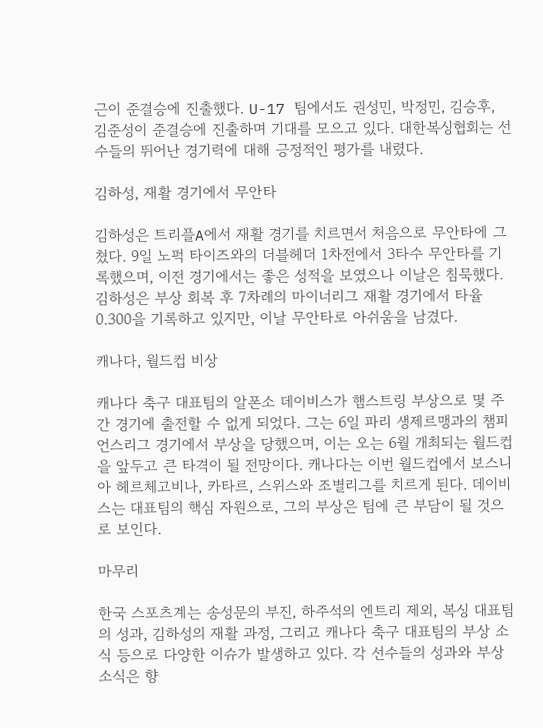근이 준결승에 진출했다. U-17 팀에서도 권성민, 박정민, 김승후, 김준성이 준결승에 진출하며 기대를 모으고 있다. 대한복싱협회는 선수들의 뛰어난 경기력에 대해 긍정적인 평가를 내렸다.

김하성, 재활 경기에서 무안타

김하성은 트리플A에서 재활 경기를 치르면서 처음으로 무안타에 그쳤다. 9일 노퍽 타이즈와의 더블헤더 1차전에서 3타수 무안타를 기록했으며, 이전 경기에서는 좋은 성적을 보였으나 이날은 침묵했다. 김하성은 부상 회복 후 7차례의 마이너리그 재활 경기에서 타율 0.300을 기록하고 있지만, 이날 무안타로 아쉬움을 남겼다.

캐나다, 월드컵 비상

캐나다 축구 대표팀의 알폰소 데이비스가 햄스트링 부상으로 몇 주간 경기에 출전할 수 없게 되었다. 그는 6일 파리 생제르맹과의 챔피언스리그 경기에서 부상을 당했으며, 이는 오는 6월 개최되는 월드컵을 앞두고 큰 타격이 될 전망이다. 캐나다는 이번 월드컵에서 보스니아 헤르체고비나, 카타르, 스위스와 조별리그를 치르게 된다. 데이비스는 대표팀의 핵심 자원으로, 그의 부상은 팀에 큰 부담이 될 것으로 보인다.

마무리

한국 스포츠계는 송성문의 부진, 하주석의 엔트리 제외, 복싱 대표팀의 성과, 김하성의 재활 과정, 그리고 캐나다 축구 대표팀의 부상 소식 등으로 다양한 이슈가 발생하고 있다. 각 선수들의 성과와 부상 소식은 향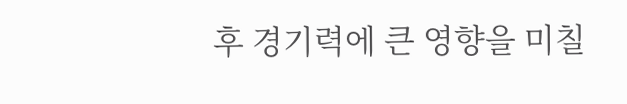후 경기력에 큰 영향을 미칠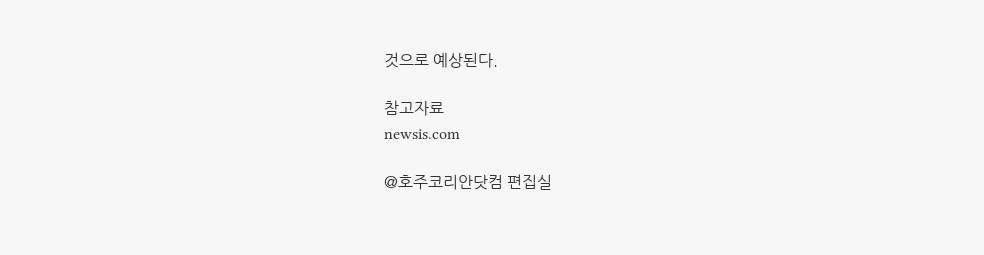것으로 예상된다.

참고자료
newsis.com

@호주코리안닷컴 편집실